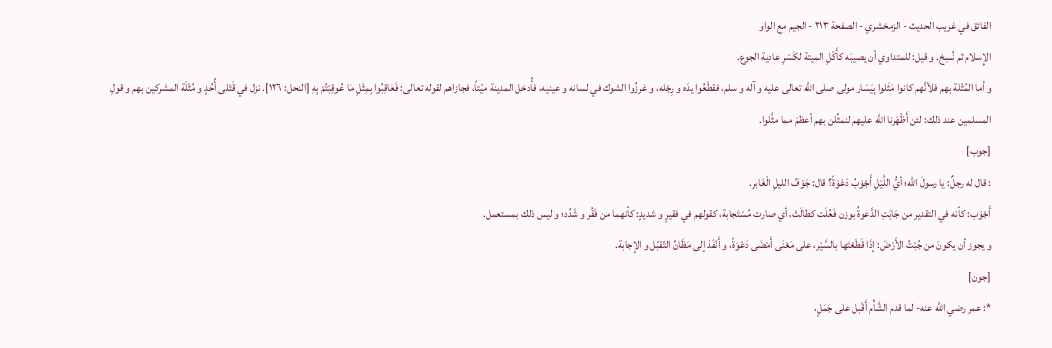الفائق في غريب الحديث - الزمخشري - الصفحة ٢١٣ - الجيم مع الواو
الإِسلام ثم نُسِخ. و قيل: للمتداوي أن يصيبَه كأَكْلِ الميتة لكَسْرِ عادية الجوع.
و أما المُثْلة بهم فلأنَّهم كانوا مَثَلوا بِيَسَار مولى صلى اللّه تعالى عليه و آله و سلم، فقطَعُوا يدَه و رِجْله، و غرزُوا الشوك في لسانه و عينيه، فأُدخل المدينة ميّتاً، فجازاهم لقوله تعالى: فَعٰاقِبُوا بِمِثْلِ مٰا عُوقِبْتُمْ بِهِ [النحل: ١٢٦]. نزل في قَتْلى أُحُدٍ و مُثْلَة المشركين بهم و قولِ المسلمين عند ذلك: لئن أَظْهَرنا اللّٰه عليهم لنمثِّلن بهم أعظمَ مما مثَّلوا.
[جوب]
: قال له رجلٌ: يا رسولَ اللّٰه؛ أيُّ اللَّيْلِ أَجْوَبُ دَعْوَةً؟ قال: جَوْفُ الليلِ الْغَابر.
أَجْوَب: كأنه في التقدير من جَابَتِ الدَّعوةُ بوزن فَعُلَت كطالَتْ، أي صارت مُسْتَجابة، كقولهم في فقيرٍ و شديدٍ: كأنهما من فَقُر و شَدُد؛ و ليس ذلك بمستعمل.
و يجوز أن يكونَ من جُبْتُ الأَرْضَ: إذَا قَطَعْتَها بالسَّيْر، على مَعْنَى أَمْضَى دَعْوَةً، و أَنْفَذ إلى مَظَانِّ التّقبّل و الإجابة.
[جون]
*: عمر رضي اللّٰه عنه- لما قدم الشَّأْم أَقْبل على جَمَلٍ،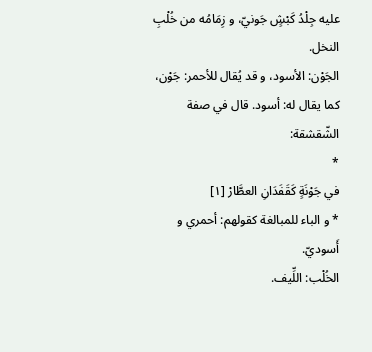عليه جِلْدُ كَبْشٍ جَونيّ، و زِمَامُه من خُلْبِ النخل.
الجَوْن: الأسود، و قد يُقال للأحمر: جَوْن، كما يقال له: أسود. قال في صفة الشّقشقة:
*
في جَوْنَةٍ كَقَفَدَانِ العطَّارْ [١]
* و الباء للمبالغة كقولهم: أحمري و أَسوديّ.
الخُلْب: اللِّيف.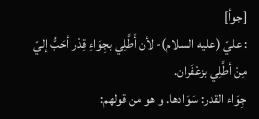[جوأ]
: عليّ (عليه السلام)- لأن أَطَّلِي بجِوَاءِ قِدْر أحَبُّ إليّ مِنْ أطَّلِي بزعْفَران.
جِوَاء القدر: سَوَادها. و هو من قولهم: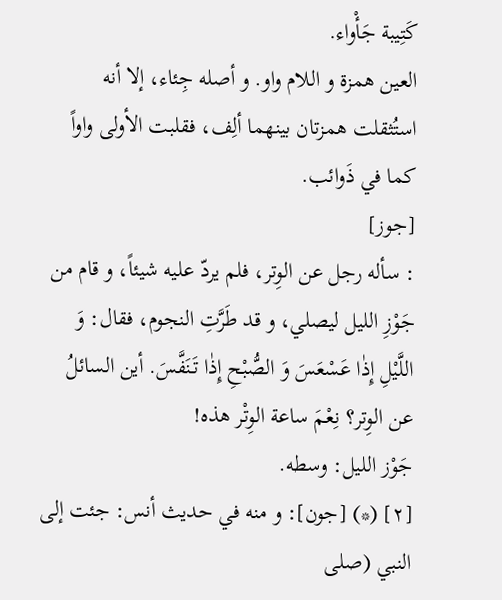كَتِيبة جَأْواء.
العين همزة و اللام واو. و أصله جِئاء، إلا أنه استُثقلت همزتان بينهما ألِف، فقلبت الأولى واواً كما في ذَوائب.
[جوز]
: سأله رجل عن الوِتر، فلم يردّ عليه شيئاً، و قام من جَوْزِ الليل ليصلي، و قد طَرَّتِ النجوم، فقال: وَ اللَّيْلِ إِذٰا عَسْعَسَ وَ الصُّبْحِ إِذٰا تَنَفَّسَ. أين السائلُ عن الوِتر؟ نِعْمَ ساعة الوِتْر هذه!
جَوْز الليل: وسطه.
[٢] (*) [جون]: و منه في حديث أنس: جئت إلى النبي (صلى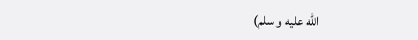اللّه عليه و سلم)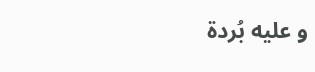و عليه بُردة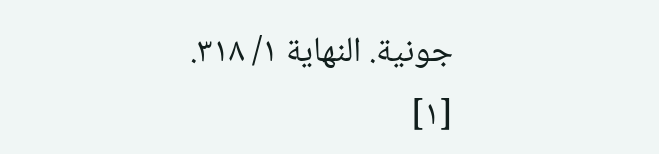جونية. النهاية ١/ ٣١٨.
[١]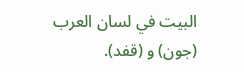البيت في لسان العرب (جون) و (قفد).